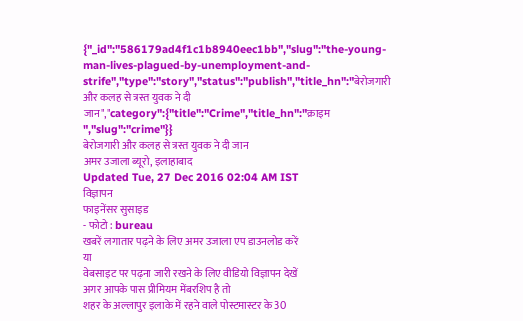{"_id":"586179ad4f1c1b8940eec1bb","slug":"the-young-man-lives-plagued-by-unemployment-and-strife","type":"story","status":"publish","title_hn":"बेरोजगारी और कलह से त्रस्त युवक ने दी जान","category":{"title":"Crime","title_hn":"क्राइम ","slug":"crime"}}
बेरोजगारी और कलह से त्रस्त युवक ने दी जान
अमर उजाला ब्यूरो, इलाहाबाद
Updated Tue, 27 Dec 2016 02:04 AM IST
विज्ञापन
फाइनेंसर सुसाइड
- फोटो : bureau
खबरें लगातार पढ़ने के लिए अमर उजाला एप डाउनलोड करें
या
वेबसाइट पर पढ़ना जारी रखने के लिए वीडियो विज्ञापन देखें
अगर आपके पास प्रीमियम मेंबरशिप है तो
शहर के अल्लापुर इलाके में रहने वाले पोस्टमास्टर के 30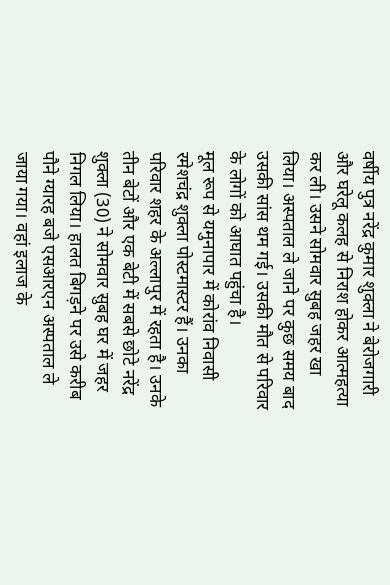वर्षीय पुत्र नरेंद्र कुमार शुक्ला ने बेरोजगारी और घरेलू कलह से निराश होकर आत्महत्या कर ली। उसने सोमवार सुबह जहर खा लिया। अस्पताल ले जाने पर कुछ समय बाद उसकी सांस थम गई। उसकी मौत से परिवार के लोगों को आघात पहुंचा है।
मूल रूप से यमुनापार में कोरांव निवासी रमेशचंद्र शुक्ला पोस्टमास्टर हैं। उनका परिवार शहर के अल्लापुर में रहता है। उनके तीन बेटों और एक बेटी में सबसे छोटे नरेंद्र शुक्ला (30) ने सोमवार सुबह घर में जहर निगल लिया। हालत बिगड़ने पर उसे करीब पौने ग्यारह बजे एसआरएन अस्पताल ले जाया गया। वहां इलाज के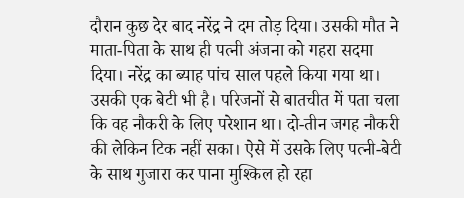दौरान कुछ देर बाद नरेंद्र ने दम तोड़ दिया। उसकी मौत ने माता-पिता के साथ ही पत्नी अंजना को गहरा सदमा दिया। नरेंद्र का ब्याह पांच साल पहले किया गया था।
उसकी एक बेटी भी है। परिजनों से बातचीत में पता चला कि वह नौकरी के लिए परेशान था। दो-तीन जगह नौकरी की लेकिन टिक नहीं सका। ऐसे में उसके लिए पत्नी-बेटी के साथ गुजारा कर पाना मुश्किल हो रहा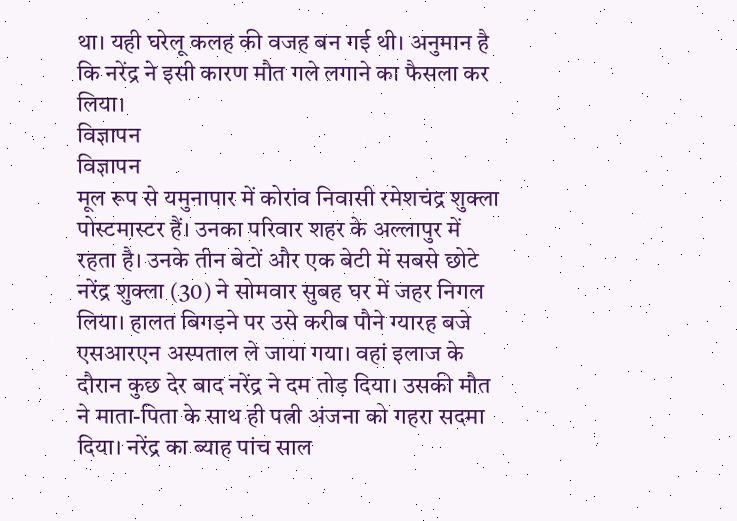था। यही घरेलू कलह की वजह बन गई थी। अनुमान है कि नरेंद्र ने इसी कारण मौत गले लगाने का फैसला कर लिया।
विज्ञापन
विज्ञापन
मूल रूप से यमुनापार में कोरांव निवासी रमेशचंद्र शुक्ला पोस्टमास्टर हैं। उनका परिवार शहर के अल्लापुर में रहता है। उनके तीन बेटों और एक बेटी में सबसे छोटे नरेंद्र शुक्ला (30) ने सोमवार सुबह घर में जहर निगल लिया। हालत बिगड़ने पर उसे करीब पौने ग्यारह बजे एसआरएन अस्पताल ले जाया गया। वहां इलाज के दौरान कुछ देर बाद नरेंद्र ने दम तोड़ दिया। उसकी मौत ने माता-पिता के साथ ही पत्नी अंजना को गहरा सदमा दिया। नरेंद्र का ब्याह पांच साल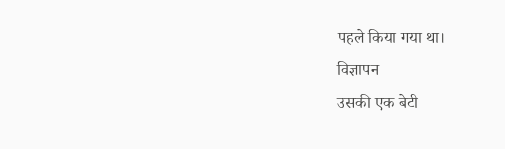पहले किया गया था।
विज्ञापन
उसकी एक बेटी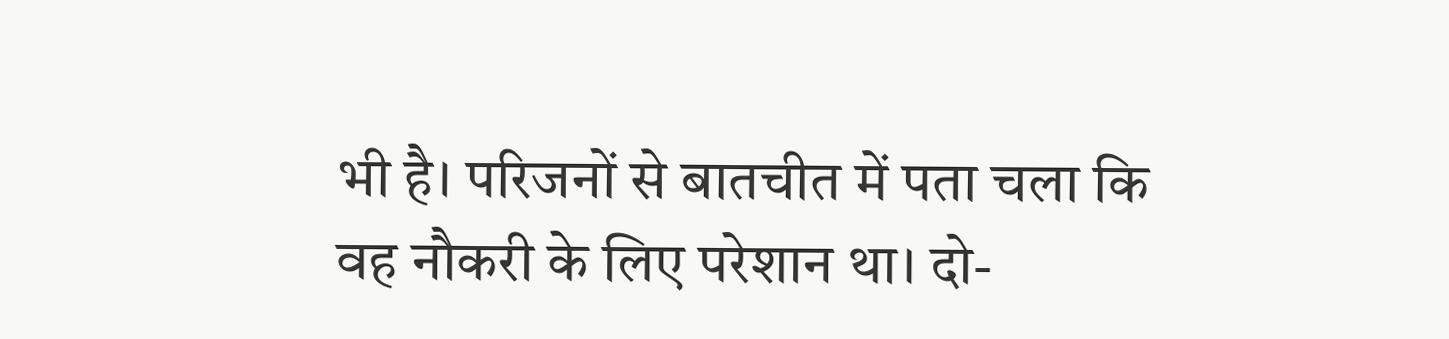भी है। परिजनों से बातचीत में पता चला कि वह नौकरी के लिए परेशान था। दो-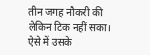तीन जगह नौकरी की लेकिन टिक नहीं सका। ऐसे में उसके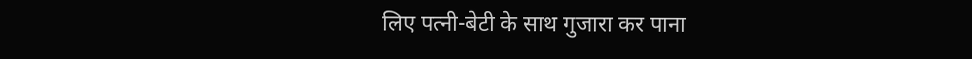लिए पत्नी-बेटी के साथ गुजारा कर पाना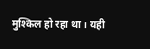मुश्किल हो रहा था। यही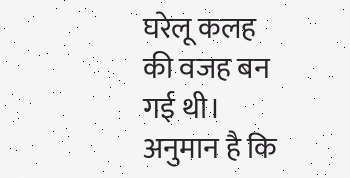घरेलू कलह की वजह बन गई थी। अनुमान है कि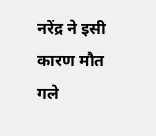नरेंद्र ने इसी कारण मौत गले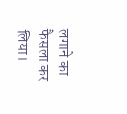लगाने का फैसला कर लिया।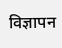विज्ञापन